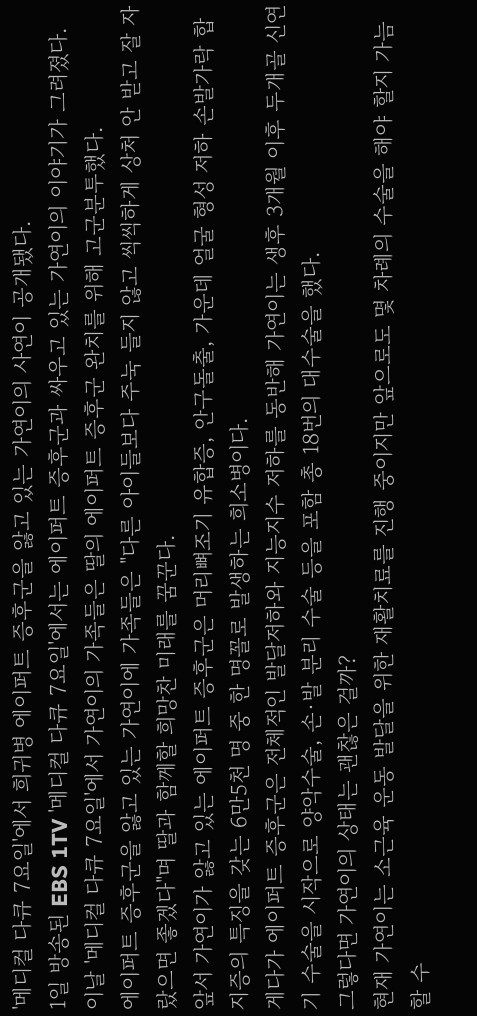'메디컬 다큐 7요일'에서 희귀병 에이퍼트 증후군을 앓고 있는 가연이의 사연이 공개됐다.
1일 방송된 EBS 1TV '메디컬 다큐 7요일'에서는 에이퍼트 증후군과 싸우고 있는 가연이의 이야기가 그려졌다.
이날 '메디컬 다큐 7요일'에서 가연이의 가족들은 딸의 에이퍼트 증후군 완치를 위해 고군분투했다.
에이퍼트 증후군을 앓고 있는 가연이에 가족들은 "다른 아이들보다 주눅 들지 않고 씩씩하게 상처 안 받고 잘 자랐으면 좋겠다"며 딸과 함께할 희망찬 미래를 꿈꾼다.
앞서 가연이가 앓고 있는 에이퍼트 증후군은 머리뼈조기 유합증, 안구돌출, 가운데 얼굴 형성 저하 손발가락 합지증의 특징을 갖는 6만5천 명 중 한 명꼴로 발생하는 희소병이다.
게다가 에이퍼트 증후군은 전체적인 발달저하와 지능지수 저하를 동반해 가연이는 생후 3개월 이후 두개골 신연기 수술을 시작으로 양악수술, 손·발 분리 수술 등을 포함 총 18번의 대수술을 했다.
그렇다면 가연이의 상태는 괜찮은 걸까?
현재 가연이는 소근육 운동 발달을 위한 재활치료를 진행 중이지만 앞으로도 몇 차례의 수술을 해야 할지 가늠할 수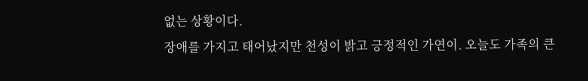없는 상황이다.
장애를 가지고 태어났지만 천성이 밝고 긍정적인 가연이. 오늘도 가족의 큰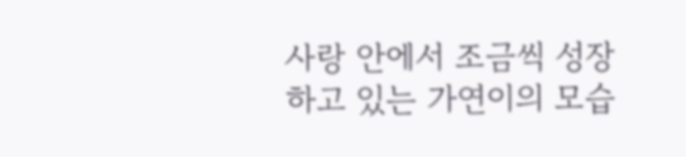사랑 안에서 조금씩 성장하고 있는 가연이의 모습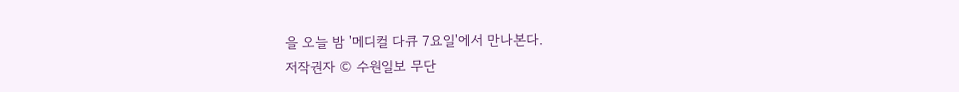을 오늘 밤 '메디컬 다큐 7요일'에서 만나본다.
저작권자 © 수원일보 무단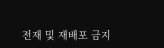전재 및 재배포 금지